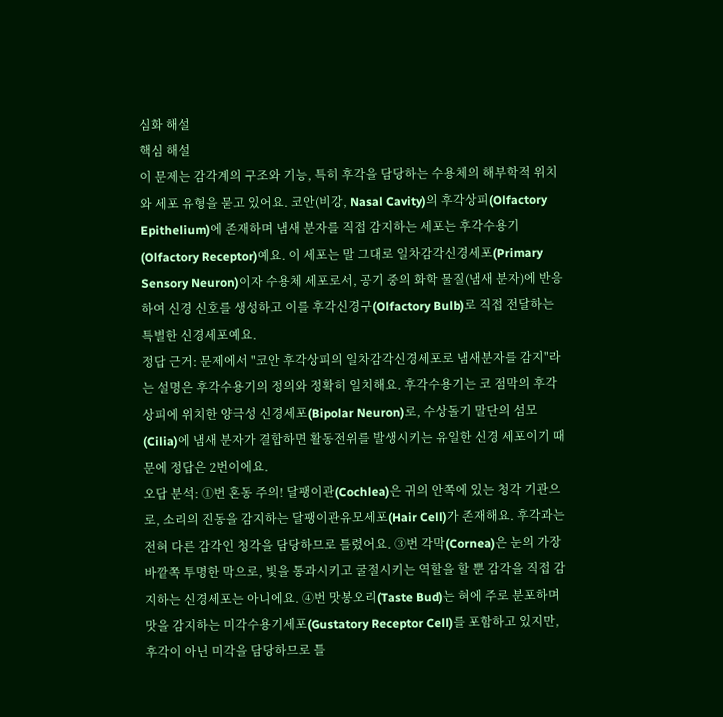심화 해설
핵심 해설
이 문제는 감각계의 구조와 기능, 특히 후각을 담당하는 수용체의 해부학적 위치와 세포 유형을 묻고 있어요. 코안(비강, Nasal Cavity)의 후각상피(Olfactory Epithelium)에 존재하며 냄새 분자를 직접 감지하는 세포는 후각수용기(Olfactory Receptor)예요. 이 세포는 말 그대로 일차감각신경세포(Primary Sensory Neuron)이자 수용체 세포로서, 공기 중의 화학 물질(냄새 분자)에 반응하여 신경 신호를 생성하고 이를 후각신경구(Olfactory Bulb)로 직접 전달하는 특별한 신경세포예요.
정답 근거: 문제에서 "코안 후각상피의 일차감각신경세포로 냄새분자를 감지"라는 설명은 후각수용기의 정의와 정확히 일치해요. 후각수용기는 코 점막의 후각상피에 위치한 양극성 신경세포(Bipolar Neuron)로, 수상돌기 말단의 섬모(Cilia)에 냄새 분자가 결합하면 활동전위를 발생시키는 유일한 신경 세포이기 때문에 정답은 2번이에요.
오답 분석: ①번 혼동 주의! 달팽이관(Cochlea)은 귀의 안쪽에 있는 청각 기관으로, 소리의 진동을 감지하는 달팽이관유모세포(Hair Cell)가 존재해요. 후각과는 전혀 다른 감각인 청각을 담당하므로 틀렸어요. ③번 각막(Cornea)은 눈의 가장 바깥쪽 투명한 막으로, 빛을 통과시키고 굴절시키는 역할을 할 뿐 감각을 직접 감지하는 신경세포는 아니에요. ④번 맛봉오리(Taste Bud)는 혀에 주로 분포하며 맛을 감지하는 미각수용기세포(Gustatory Receptor Cell)를 포함하고 있지만, 후각이 아닌 미각을 담당하므로 틀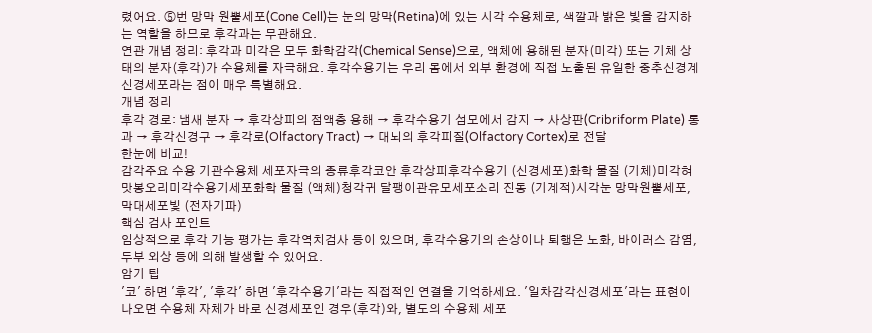렸어요. ⑤번 망막 원뿔세포(Cone Cell)는 눈의 망막(Retina)에 있는 시각 수용체로, 색깔과 밝은 빛을 감지하는 역할을 하므로 후각과는 무관해요.
연관 개념 정리: 후각과 미각은 모두 화학감각(Chemical Sense)으로, 액체에 용해된 분자(미각) 또는 기체 상태의 분자(후각)가 수용체를 자극해요. 후각수용기는 우리 몸에서 외부 환경에 직접 노출된 유일한 중추신경계 신경세포라는 점이 매우 특별해요.
개념 정리
후각 경로: 냄새 분자 → 후각상피의 점액층 용해 → 후각수용기 섬모에서 감지 → 사상판(Cribriform Plate) 통과 → 후각신경구 → 후각로(Olfactory Tract) → 대뇌의 후각피질(Olfactory Cortex)로 전달
한눈에 비교!
감각주요 수용 기관수용체 세포자극의 종류후각코안 후각상피후각수용기 (신경세포)화학 물질 (기체)미각혀 맛봉오리미각수용기세포화학 물질 (액체)청각귀 달팽이관유모세포소리 진동 (기계적)시각눈 망막원뿔세포, 막대세포빛 (전자기파)
핵심 검사 포인트
임상적으로 후각 기능 평가는 후각역치검사 등이 있으며, 후각수용기의 손상이나 퇴행은 노화, 바이러스 감염, 두부 외상 등에 의해 발생할 수 있어요.
암기 팁
'코' 하면 '후각', '후각' 하면 '후각수용기'라는 직접적인 연결을 기억하세요. '일차감각신경세포'라는 표현이 나오면 수용체 자체가 바로 신경세포인 경우(후각)와, 별도의 수용체 세포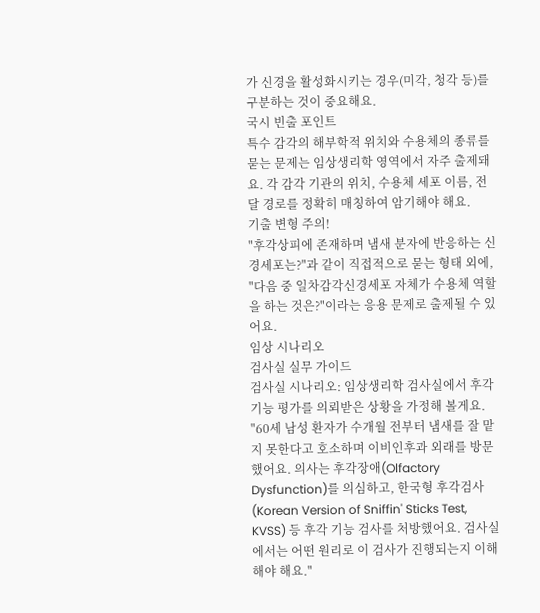가 신경을 활성화시키는 경우(미각, 청각 등)를 구분하는 것이 중요해요.
국시 빈출 포인트
특수 감각의 해부학적 위치와 수용체의 종류를 묻는 문제는 임상생리학 영역에서 자주 출제돼요. 각 감각 기관의 위치, 수용체 세포 이름, 전달 경로를 정확히 매칭하여 암기해야 해요.
기출 변형 주의!
"후각상피에 존재하며 냄새 분자에 반응하는 신경세포는?"과 같이 직접적으로 묻는 형태 외에, "다음 중 일차감각신경세포 자체가 수용체 역할을 하는 것은?"이라는 응용 문제로 출제될 수 있어요.
임상 시나리오
검사실 실무 가이드
검사실 시나리오: 임상생리학 검사실에서 후각 기능 평가를 의뢰받은 상황을 가정해 볼게요. "60세 남성 환자가 수개월 전부터 냄새를 잘 맡지 못한다고 호소하며 이비인후과 외래를 방문했어요. 의사는 후각장애(Olfactory Dysfunction)를 의심하고, 한국형 후각검사(Korean Version of Sniffin' Sticks Test, KVSS) 등 후각 기능 검사를 처방했어요. 검사실에서는 어떤 원리로 이 검사가 진행되는지 이해해야 해요."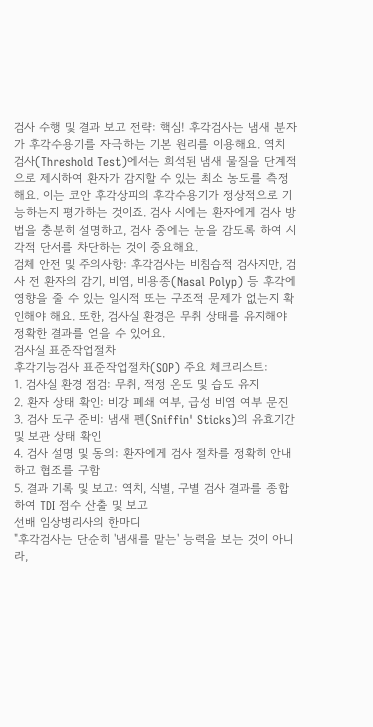검사 수행 및 결과 보고 전략: 핵심! 후각검사는 냄새 분자가 후각수용기를 자극하는 기본 원리를 이용해요. 역치 검사(Threshold Test)에서는 희석된 냄새 물질을 단계적으로 제시하여 환자가 감지할 수 있는 최소 농도를 측정해요. 이는 코안 후각상피의 후각수용기가 정상적으로 기능하는지 평가하는 것이죠. 검사 시에는 환자에게 검사 방법을 충분히 설명하고, 검사 중에는 눈을 감도록 하여 시각적 단서를 차단하는 것이 중요해요.
검체 안전 및 주의사항: 후각검사는 비침습적 검사지만, 검사 전 환자의 감기, 비염, 비용종(Nasal Polyp) 등 후각에 영향을 줄 수 있는 일시적 또는 구조적 문제가 없는지 확인해야 해요. 또한, 검사실 환경은 무취 상태를 유지해야 정확한 결과를 얻을 수 있어요.
검사실 표준작업절차
후각기능검사 표준작업절차(SOP) 주요 체크리스트:
1. 검사실 환경 점검: 무취, 적정 온도 및 습도 유지
2. 환자 상태 확인: 비강 폐쇄 여부, 급성 비염 여부 문진
3. 검사 도구 준비: 냄새 펜(Sniffin' Sticks)의 유효기간 및 보관 상태 확인
4. 검사 설명 및 동의: 환자에게 검사 절차를 정확히 안내하고 협조를 구함
5. 결과 기록 및 보고: 역치, 식별, 구별 검사 결과를 종합하여 TDI 점수 산출 및 보고
선배 임상병리사의 한마디
"후각검사는 단순히 '냄새를 맡는' 능력을 보는 것이 아니라,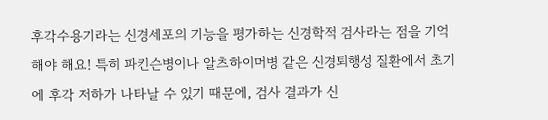후각수용기라는 신경세포의 기능을 평가하는 신경학적 검사라는 점을 기억해야 해요! 특히 파킨슨병이나 알츠하이머병 같은 신경퇴행성 질환에서 초기에 후각 저하가 나타날 수 있기 때문에, 검사 결과가 신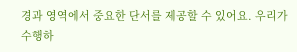경과 영역에서 중요한 단서를 제공할 수 있어요. 우리가 수행하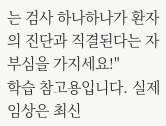는 검사 하나하나가 환자의 진단과 직결된다는 자부심을 가지세요!"
학습 참고용입니다. 실제 임상은 최신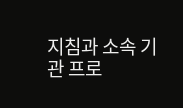지침과 소속 기관 프로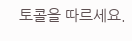토콜을 따르세요.